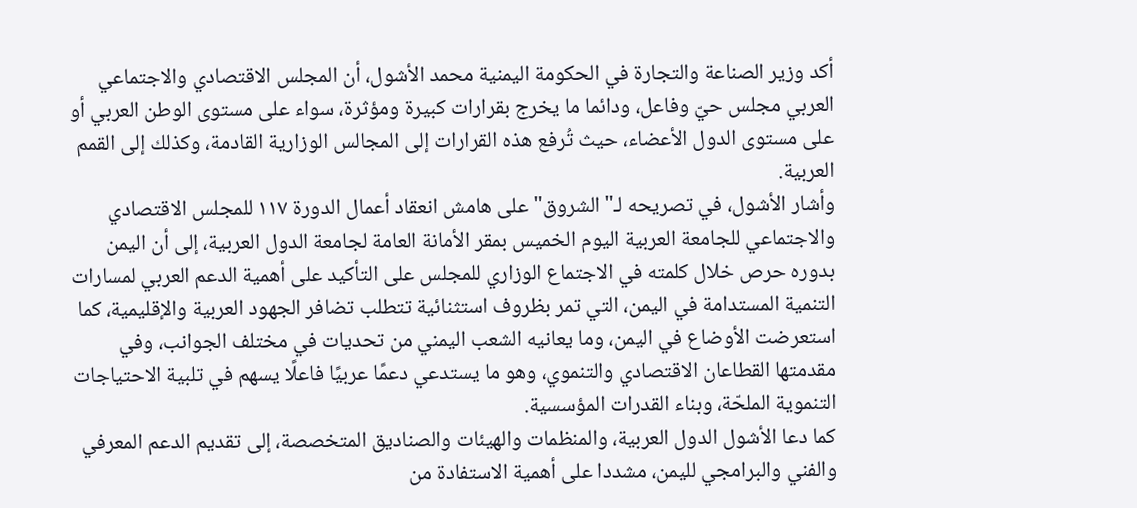أكد وزير الصناعة والتجارة في الحكومة اليمنية محمد الأشول، أن المجلس الاقتصادي والاجتماعي العربي مجلس حيّ وفاعل، ودائما ما يخرج بقرارات كبيرة ومؤثرة، سواء على مستوى الوطن العربي أو على مستوى الدول الأعضاء، حيث تُرفع هذه القرارات إلى المجالس الوزارية القادمة، وكذلك إلى القمم العربية.
وأشار الأشول، في تصريحه لـ"الشروق" على هامش انعقاد أعمال الدورة ١١٧ للمجلس الاقتصادي والاجتماعي للجامعة العربية اليوم الخميس بمقر الأمانة العامة لجامعة الدول العربية، إلى أن اليمن بدوره حرص خلال كلمته في الاجتماع الوزاري للمجلس على التأكيد على أهمية الدعم العربي لمسارات التنمية المستدامة في اليمن، التي تمر بظروف استثنائية تتطلب تضافر الجهود العربية والإقليمية، كما استعرضت الأوضاع في اليمن، وما يعانيه الشعب اليمني من تحديات في مختلف الجوانب، وفي مقدمتها القطاعان الاقتصادي والتنموي، وهو ما يستدعي دعمًا عربيًا فاعلًا يسهم في تلبية الاحتياجات التنموية الملحّة، وبناء القدرات المؤسسية.
كما دعا الأشول الدول العربية، والمنظمات والهيئات والصناديق المتخصصة، إلى تقديم الدعم المعرفي والفني والبرامجي لليمن، مشددا على أهمية الاستفادة من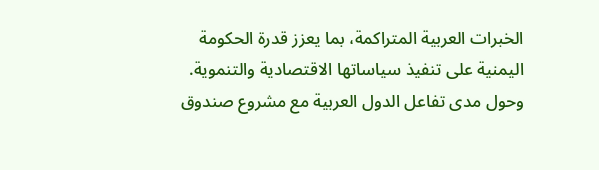الخبرات العربية المتراكمة، بما يعزز قدرة الحكومة اليمنية على تنفيذ سياساتها الاقتصادية والتنموية.
وحول مدى تفاعل الدول العربية مع مشروع صندوق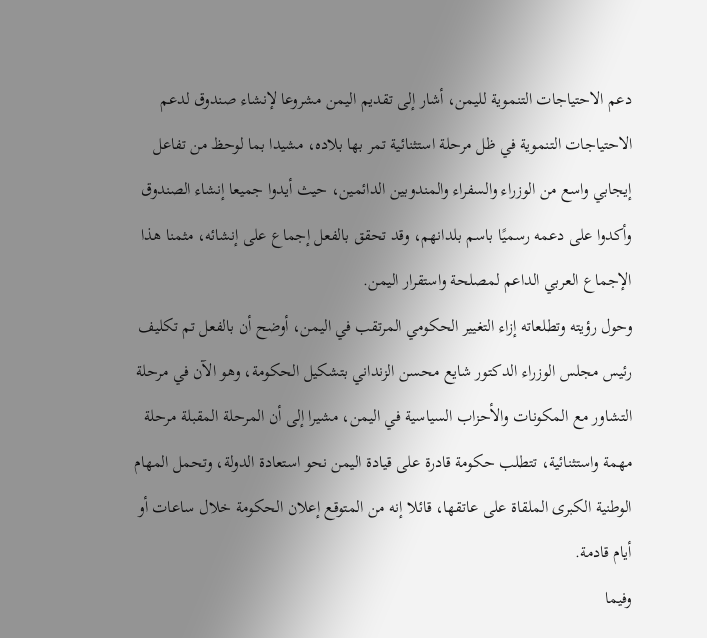دعم الاحتياجات التنموية لليمن، أشار إلى تقديم اليمن مشروعا لإنشاء صندوق لدعم الاحتياجات التنموية في ظل مرحلة استثنائية تمر بها بلاده، مشيدا بما لوحظ من تفاعل إيجابي واسع من الوزراء والسفراء والمندوبين الدائمين، حيث أيدوا جميعا إنشاء الصندوق وأكدوا على دعمه رسميًا باسم بلدانهم، وقد تحقق بالفعل إجماع على إنشائه، مثمنا هذا الإجماع العربي الداعم لمصلحة واستقرار اليمن.
وحول رؤيته وتطلعاته إزاء التغيير الحكومي المرتقب في اليمن، أوضح أن بالفعل تم تكليف رئيس مجلس الوزراء الدكتور شايع محسن الزنداني بتشكيل الحكومة، وهو الآن في مرحلة التشاور مع المكونات والأحزاب السياسية في اليمن، مشيرا إلى أن المرحلة المقبلة مرحلة مهمة واستثنائية، تتطلب حكومة قادرة على قيادة اليمن نحو استعادة الدولة، وتحمل المهام الوطنية الكبرى الملقاة على عاتقها، قائلا إنه من المتوقع إعلان الحكومة خلال ساعات أو أيام قادمة.
وفيما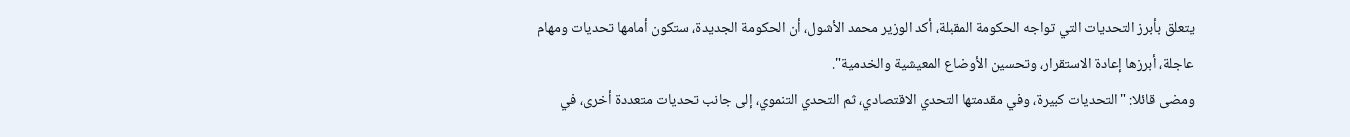يتعلق بأبرز التحديات التي تواجه الحكومة المقبلة، أكد الوزير محمد الأشول، أن الحكومة الجديدة، ستكون أمامها تحديات ومهام عاجلة، أبرزها إعادة الاستقرار، وتحسين الأوضاع المعيشية والخدمية".
ومضى قائلا: "التحديات كبيرة، وفي مقدمتها التحدي الاقتصادي، ثم التحدي التنموي، إلى جانب تحديات متعددة أخرى، في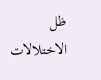ظل الاختلالات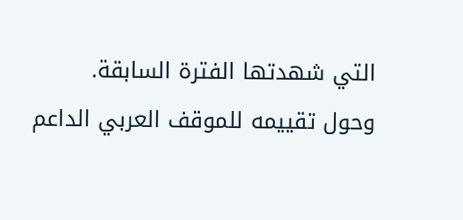التي شهدتها الفترة السابقة.
وحول تقييمه للموقف العربي الداعم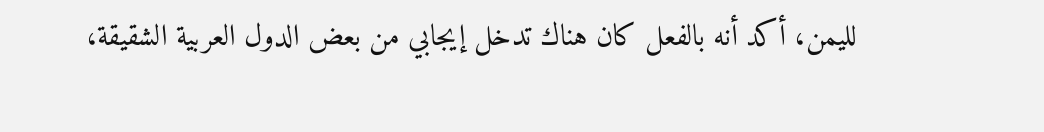لليمن، أكد أنه بالفعل كان هناك تدخل إيجابي من بعض الدول العربية الشقيقة،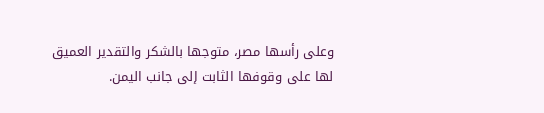وعلى رأسها مصر، متوجها بالشكر والتقدير العميق لها على وقوفها الثابت إلى جانب اليمن.